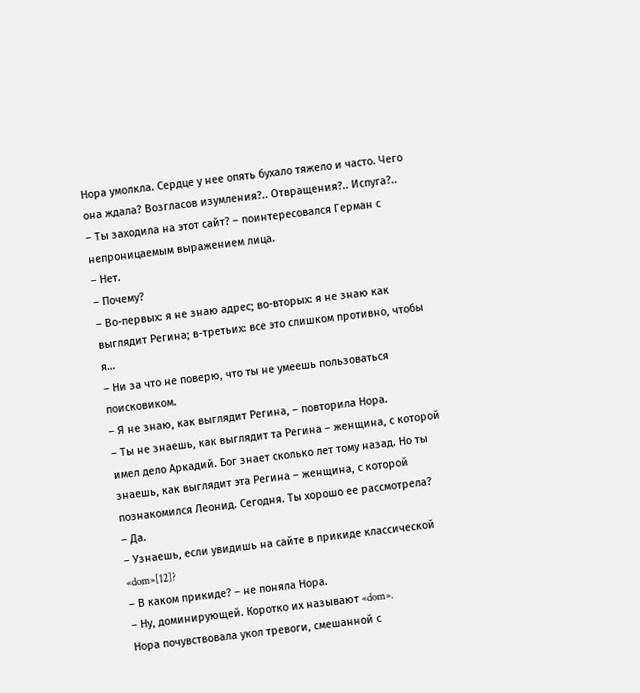Нора умолкла. Сердце у нее опять бухало тяжело и часто. Чего она ждала? Возгласов изумления?.. Отвращения?.. Испуга?..
– Ты заходила на этот сайт? – поинтересовался Герман с непроницаемым выражением лица.
– Нет.
– Почему?
– Во-первых: я не знаю адрес; во-вторых: я не знаю как выглядит Регина; в-третьих: все это слишком противно, чтобы я…
– Ни за что не поверю, что ты не умеешь пользоваться поисковиком.
– Я не знаю, как выглядит Регина, – повторила Нора.
– Ты не знаешь, как выглядит та Регина – женщина, с которой имел дело Аркадий. Бог знает сколько лет тому назад. Но ты знаешь, как выглядит эта Регина – женщина, с которой познакомился Леонид. Сегодня. Ты хорошо ее рассмотрела?
– Да.
– Узнаешь, если увидишь на сайте в прикиде классической «dom»[12]?
– В каком прикиде? – не поняла Нора.
– Ну, доминирующей. Коротко их называют «dom».
Нора почувствовала укол тревоги, смешанной с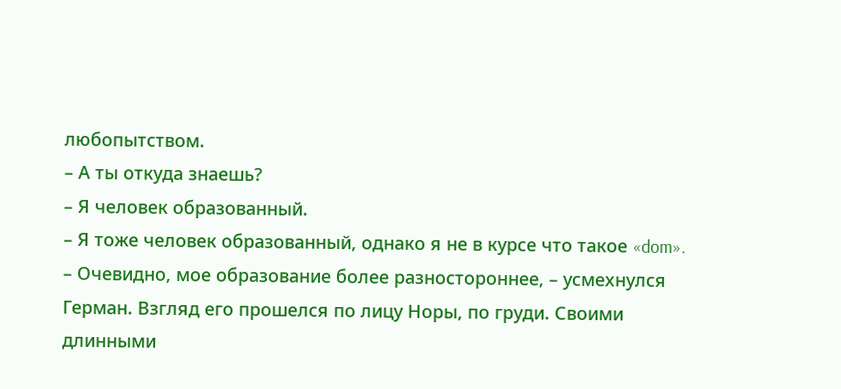любопытством.
– А ты откуда знаешь?
– Я человек образованный.
– Я тоже человек образованный, однако я не в курсе что такое «dom».
– Очевидно, мое образование более разностороннее, – усмехнулся Герман. Взгляд его прошелся по лицу Норы, по груди. Своими длинными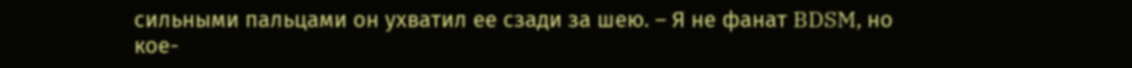сильными пальцами он ухватил ее сзади за шею. – Я не фанат BDSM, но кое-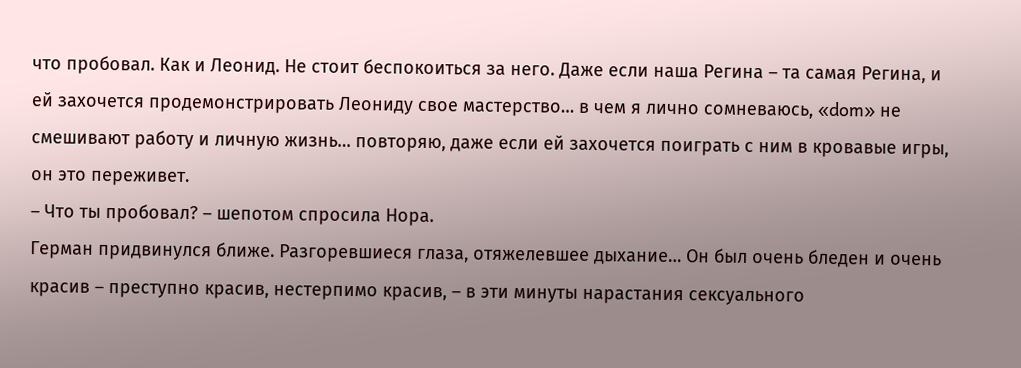что пробовал. Как и Леонид. Не стоит беспокоиться за него. Даже если наша Регина – та самая Регина, и ей захочется продемонстрировать Леониду свое мастерство… в чем я лично сомневаюсь, «dom» не смешивают работу и личную жизнь… повторяю, даже если ей захочется поиграть с ним в кровавые игры, он это переживет.
– Что ты пробовал? – шепотом спросила Нора.
Герман придвинулся ближе. Разгоревшиеся глаза, отяжелевшее дыхание… Он был очень бледен и очень красив – преступно красив, нестерпимо красив, – в эти минуты нарастания сексуального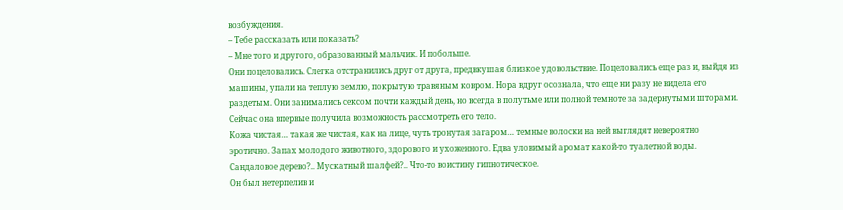возбуждения.
– Тебе рассказать или показать?
– Мне того и другого, образованный мальчик. И побольше.
Они поцеловались. Слегка отстранились друг от друга, предвкушая близкое удовольствие. Поцеловались еще раз и, выйдя из машины, упали на теплую землю, покрытую травяным ковром. Нора вдруг осознала, что еще ни разу не видела его раздетым. Они занимались сексом почти каждый день, но всегда в полутьме или полной темноте за задернутыми шторами. Сейчас она впервые получила возможность рассмотреть его тело.
Кожа чистая… такая же чистая, как на лице, чуть тронутая загаром… темные волоски на ней выглядят невероятно эротично. Запах молодого животного, здорового и ухоженного. Едва уловимый аромат какой-то туалетной воды. Сандаловое дерево?.. Мускатный шалфей?.. Что-то воистину гипнотическое.
Он был нетерпелив и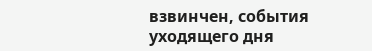взвинчен, события уходящего дня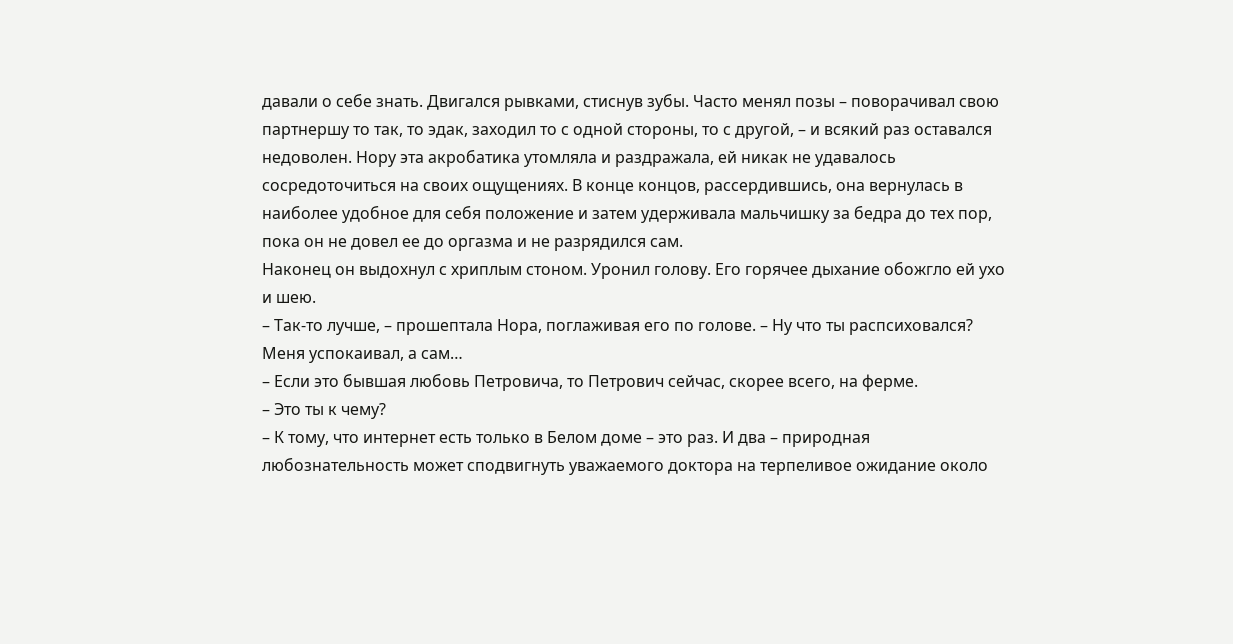давали о себе знать. Двигался рывками, стиснув зубы. Часто менял позы – поворачивал свою партнершу то так, то эдак, заходил то с одной стороны, то с другой, – и всякий раз оставался недоволен. Нору эта акробатика утомляла и раздражала, ей никак не удавалось сосредоточиться на своих ощущениях. В конце концов, рассердившись, она вернулась в наиболее удобное для себя положение и затем удерживала мальчишку за бедра до тех пор, пока он не довел ее до оргазма и не разрядился сам.
Наконец он выдохнул с хриплым стоном. Уронил голову. Его горячее дыхание обожгло ей ухо и шею.
– Так-то лучше, – прошептала Нора, поглаживая его по голове. – Ну что ты распсиховался? Меня успокаивал, а сам…
– Если это бывшая любовь Петровича, то Петрович сейчас, скорее всего, на ферме.
– Это ты к чему?
– К тому, что интернет есть только в Белом доме – это раз. И два – природная любознательность может сподвигнуть уважаемого доктора на терпеливое ожидание около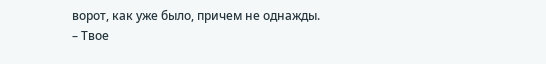ворот, как уже было, причем не однажды.
– Твое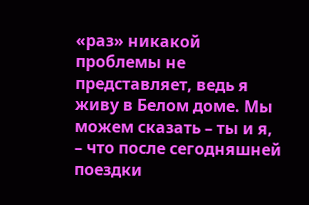«раз» никакой проблемы не представляет, ведь я живу в Белом доме. Мы можем сказать – ты и я, – что после сегодняшней поездки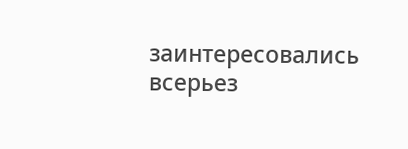заинтересовались всерьез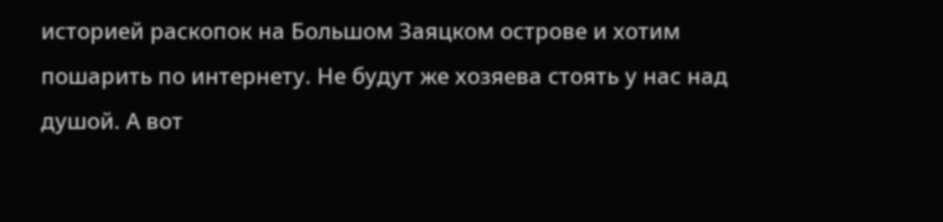историей раскопок на Большом Заяцком острове и хотим пошарить по интернету. Не будут же хозяева стоять у нас над душой. А вот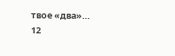твое «два»…
12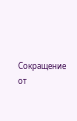Сокращение от